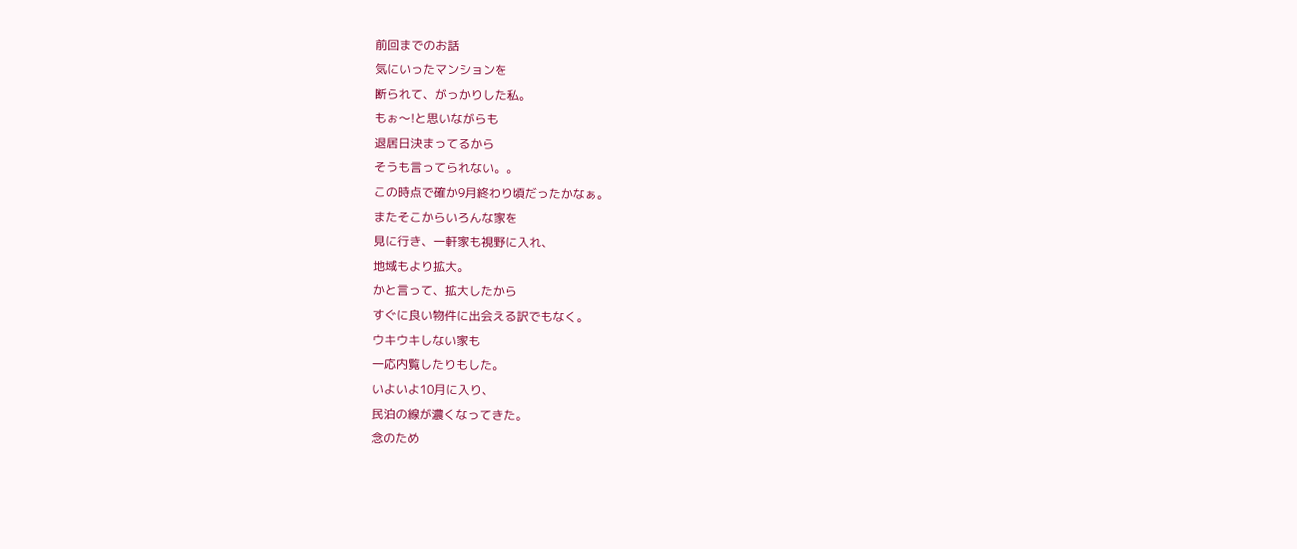前回までのお話
気にいったマンションを
断られて、がっかりした私。
もぉ〜!と思いながらも
退居日決まってるから
そうも言ってられない。。
この時点で確か9月終わり頃だったかなぁ。
またそこからいろんな家を
見に行き、一軒家も視野に入れ、
地域もより拡大。
かと言って、拡大したから
すぐに良い物件に出会える訳でもなく。
ウキウキしない家も
一応内覧したりもした。
いよいよ10月に入り、
民泊の線が濃くなってきた。
念のため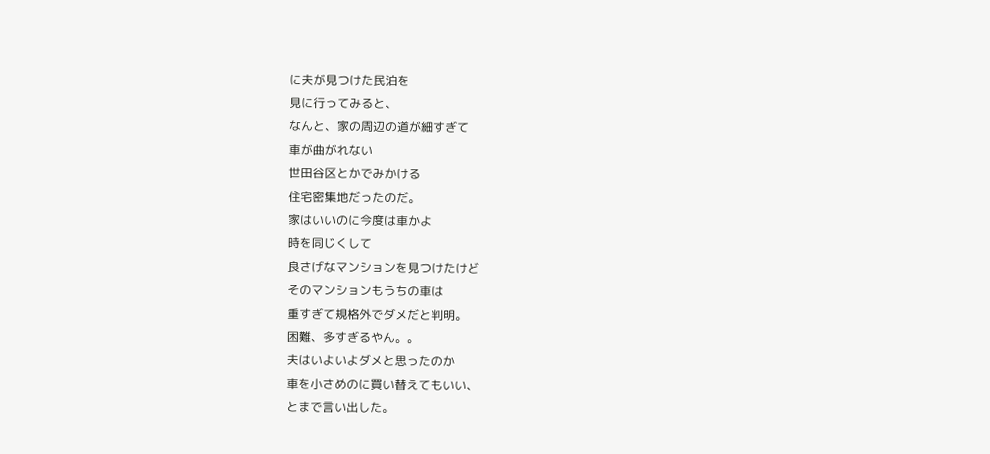に夫が見つけた民泊を
見に行ってみると、
なんと、家の周辺の道が細すぎて
車が曲がれない
世田谷区とかでみかける
住宅密集地だったのだ。
家はいいのに今度は車かよ
時を同じくして
良さげなマンションを見つけたけど
そのマンションもうちの車は
重すぎて規格外でダメだと判明。
困難、多すぎるやん。。
夫はいよいよダメと思ったのか
車を小さめのに買い替えてもいい、
とまで言い出した。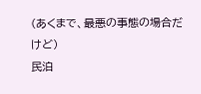(あくまで、最悪の事態の場合だけど)
民泊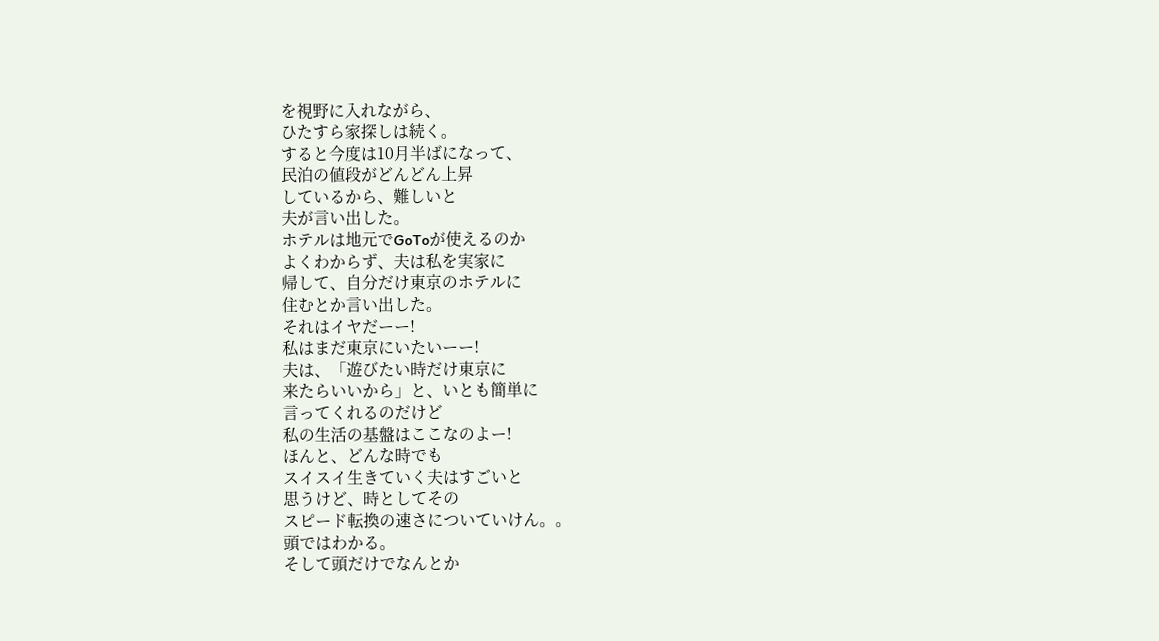を視野に入れながら、
ひたすら家探しは続く。
すると今度は10月半ばになって、
民泊の値段がどんどん上昇
しているから、難しいと
夫が言い出した。
ホテルは地元でGoToが使えるのか
よくわからず、夫は私を実家に
帰して、自分だけ東京のホテルに
住むとか言い出した。
それはイヤだーー!
私はまだ東京にいたいーー!
夫は、「遊びたい時だけ東京に
来たらいいから」と、いとも簡単に
言ってくれるのだけど
私の生活の基盤はここなのよー!
ほんと、どんな時でも
スイスイ生きていく夫はすごいと
思うけど、時としてその
スピード転換の速さについていけん。。
頭ではわかる。
そして頭だけでなんとか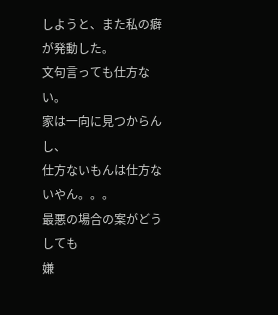しようと、また私の癖が発動した。
文句言っても仕方ない。
家は一向に見つからんし、
仕方ないもんは仕方ないやん。。。
最悪の場合の案がどうしても
嫌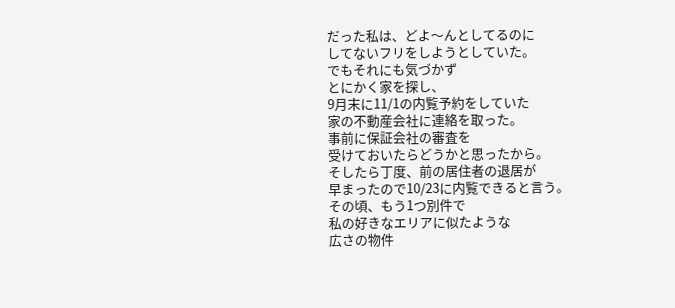だった私は、どよ〜んとしてるのに
してないフリをしようとしていた。
でもそれにも気づかず
とにかく家を探し、
9月末に11/1の内覧予約をしていた
家の不動産会社に連絡を取った。
事前に保証会社の審査を
受けておいたらどうかと思ったから。
そしたら丁度、前の居住者の退居が
早まったので10/23に内覧できると言う。
その頃、もう1つ別件で
私の好きなエリアに似たような
広さの物件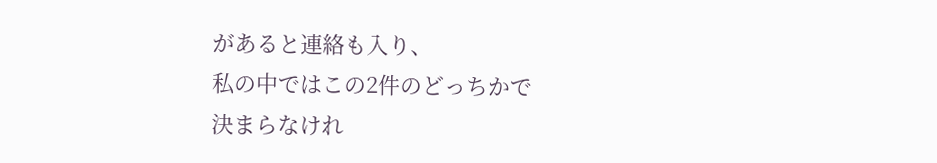があると連絡も入り、
私の中ではこの2件のどっちかで
決まらなけれ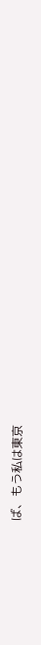ば、もう私は東京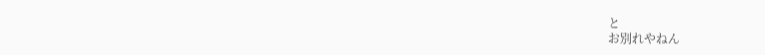と
お別れやねん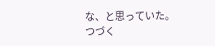な、と思っていた。
つづく